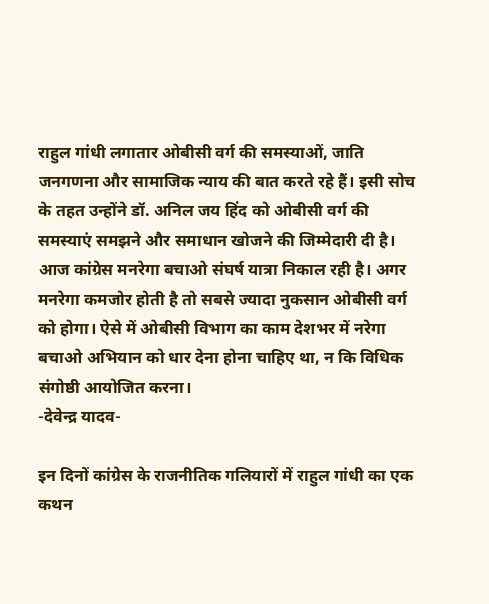राहुल गांधी लगातार ओबीसी वर्ग की समस्याओं, जाति जनगणना और सामाजिक न्याय की बात करते रहे हैं। इसी सोच के तहत उन्होंने डॉ. अनिल जय हिंद को ओबीसी वर्ग की समस्याएं समझने और समाधान खोजने की जिम्मेदारी दी है। आज कांग्रेस मनरेगा बचाओ संघर्ष यात्रा निकाल रही है। अगर मनरेगा कमजोर होती है तो सबसे ज्यादा नुकसान ओबीसी वर्ग को होगा। ऐसे में ओबीसी विभाग का काम देशभर में नरेगा बचाओ अभियान को धार देना होना चाहिए था, न कि विधिक संगोष्ठी आयोजित करना।
-देवेन्द्र यादव-

इन दिनों कांग्रेस के राजनीतिक गलियारों में राहुल गांधी का एक कथन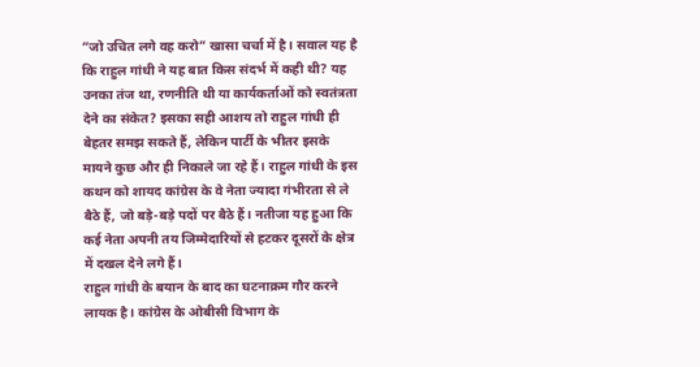“जो उचित लगे वह करो” खासा चर्चा में है। सवाल यह है कि राहुल गांधी ने यह बात किस संदर्भ में कही थी? यह उनका तंज था, रणनीति थी या कार्यकर्ताओं को स्वतंत्रता देने का संकेत? इसका सही आशय तो राहुल गांधी ही बेहतर समझ सकते हैं, लेकिन पार्टी के भीतर इसके मायने कुछ और ही निकाले जा रहे हैं। राहुल गांधी के इस कथन को शायद कांग्रेस के वे नेता ज्यादा गंभीरता से ले बैठे हैं, जो बड़े-बड़े पदों पर बैठे हैं। नतीजा यह हुआ कि कई नेता अपनी तय जिम्मेदारियों से हटकर दूसरों के क्षेत्र में दखल देने लगे हैं।
राहुल गांधी के बयान के बाद का घटनाक्रम गौर करने लायक है। कांग्रेस के ओबीसी विभाग के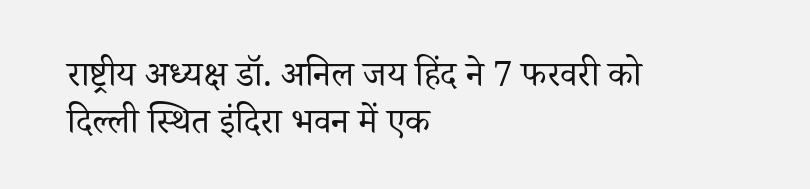राष्ट्रीय अध्यक्ष डॉ. अनिल जय हिंद ने 7 फरवरी को दिल्ली स्थित इंदिरा भवन में एक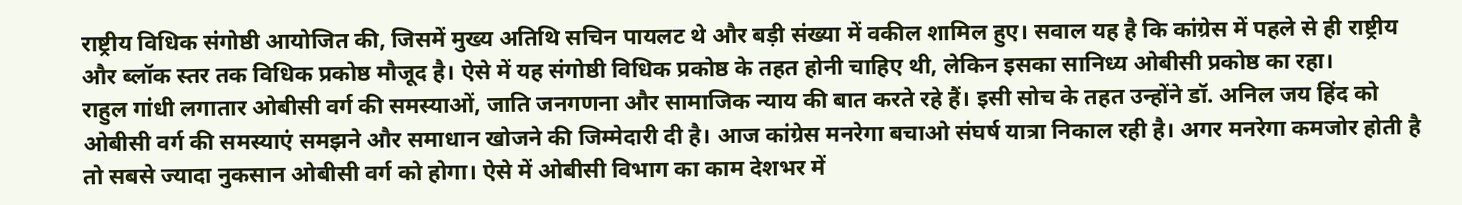राष्ट्रीय विधिक संगोष्ठी आयोजित की, जिसमें मुख्य अतिथि सचिन पायलट थे और बड़ी संख्या में वकील शामिल हुए। सवाल यह है कि कांग्रेस में पहले से ही राष्ट्रीय और ब्लॉक स्तर तक विधिक प्रकोष्ठ मौजूद है। ऐसे में यह संगोष्ठी विधिक प्रकोष्ठ के तहत होनी चाहिए थी, लेकिन इसका सानिध्य ओबीसी प्रकोष्ठ का रहा।
राहुल गांधी लगातार ओबीसी वर्ग की समस्याओं, जाति जनगणना और सामाजिक न्याय की बात करते रहे हैं। इसी सोच के तहत उन्होंने डॉ. अनिल जय हिंद को ओबीसी वर्ग की समस्याएं समझने और समाधान खोजने की जिम्मेदारी दी है। आज कांग्रेस मनरेगा बचाओ संघर्ष यात्रा निकाल रही है। अगर मनरेगा कमजोर होती है तो सबसे ज्यादा नुकसान ओबीसी वर्ग को होगा। ऐसे में ओबीसी विभाग का काम देशभर में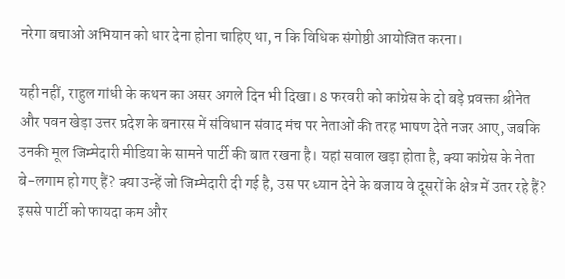नरेगा बचाओ अभियान को धार देना होना चाहिए था, न कि विधिक संगोष्ठी आयोजित करना।

यही नहीं, राहुल गांधी के कथन का असर अगले दिन भी दिखा। 8 फरवरी को कांग्रेस के दो बड़े प्रवक्ता श्रीनेत और पवन खेड़ा उत्तर प्रदेश के बनारस में संविधान संवाद मंच पर नेताओं की तरह भाषण देते नजर आए, जबकि उनकी मूल जिम्मेदारी मीडिया के सामने पार्टी की बात रखना है। यहां सवाल खड़ा होता है, क्या कांग्रेस के नेता बे-लगाम हो गए हैं? क्या उन्हें जो जिम्मेदारी दी गई है, उस पर ध्यान देने के बजाय वे दूसरों के क्षेत्र में उतर रहे हैं? इससे पार्टी को फायदा कम और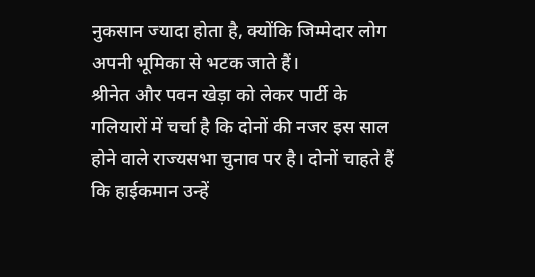नुकसान ज्यादा होता है, क्योंकि जिम्मेदार लोग अपनी भूमिका से भटक जाते हैं।
श्रीनेत और पवन खेड़ा को लेकर पार्टी के गलियारों में चर्चा है कि दोनों की नजर इस साल होने वाले राज्यसभा चुनाव पर है। दोनों चाहते हैं कि हाईकमान उन्हें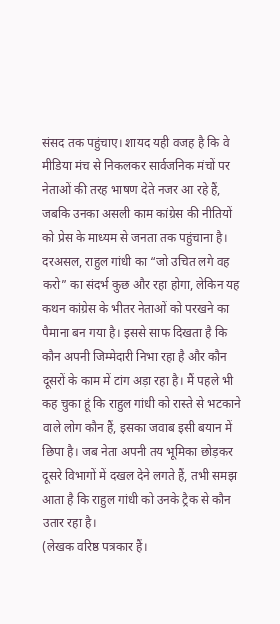संसद तक पहुंचाए। शायद यही वजह है कि वे मीडिया मंच से निकलकर सार्वजनिक मंचों पर नेताओं की तरह भाषण देते नजर आ रहे हैं, जबकि उनका असली काम कांग्रेस की नीतियों को प्रेस के माध्यम से जनता तक पहुंचाना है।
दरअसल, राहुल गांधी का “जो उचित लगे वह करो” का संदर्भ कुछ और रहा होगा, लेकिन यह कथन कांग्रेस के भीतर नेताओं को परखने का पैमाना बन गया है। इससे साफ दिखता है कि कौन अपनी जिम्मेदारी निभा रहा है और कौन दूसरों के काम में टांग अड़ा रहा है। मैं पहले भी कह चुका हूं कि राहुल गांधी को रास्ते से भटकाने वाले लोग कौन हैं, इसका जवाब इसी बयान में छिपा है। जब नेता अपनी तय भूमिका छोड़कर दूसरे विभागों में दखल देने लगते हैं, तभी समझ आता है कि राहुल गांधी को उनके ट्रैक से कौन उतार रहा है।
(लेखक वरिष्ठ पत्रकार हैं।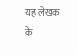यह लेखक के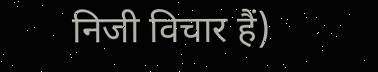निजी विचार हैं)